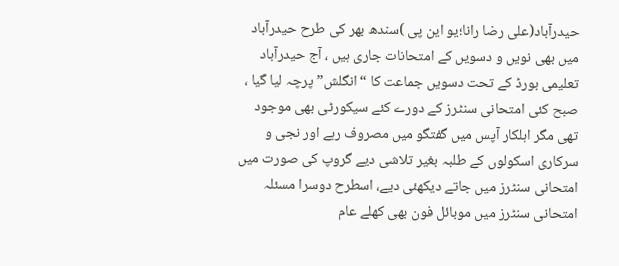حیدرآباد(علی رضا رانا؛یو این پی )سندھ بھر کی طرح حیدرآباد میں بھی نویں و دسویں کے امتحانات جاری ہیں ، آج حیدرآباد تعلیمی بورڈ کے تحت دسویں جماعت کا “انگلش” پرچہ لیا گیا ، صبح کئی امتحانی سنٹرز کے دورے کئے سیکورٹی بھی موجود تھی مگر اہلکار آپس میں گفتگو میں مصروف رہے اور نجی و سرکاری اسکولوں کے طلبہ بغیر تلاشی دیے گروپ کی صورت میں امتحانی سنٹرز میں جاتے دیکھئی دیے، اسطرح دوسرا مسئلہ امتحانی سنٹرز میں موبائل فون بھی کھلے عام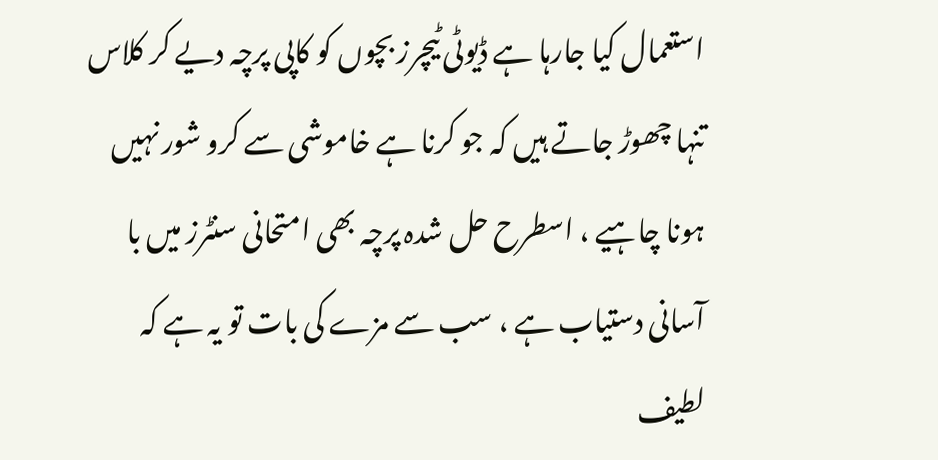استعمال کیا جارہا ہے ڈیوٹی ٹیچرز بچوں کو کاپی پرچہ دیے کر کلاس تنہا چھوڑ جاتے ہیں کہ جو کرنا ہے خاموشی سے کرو شور نہیں ہونا چاہیے ، اسطرح حل شدہ پرچہ بھی امتحانی سنٹرز میں با آسانی دستیاب ہے ، سب سے مزے کی بات تو یہ ہے کہ لطیف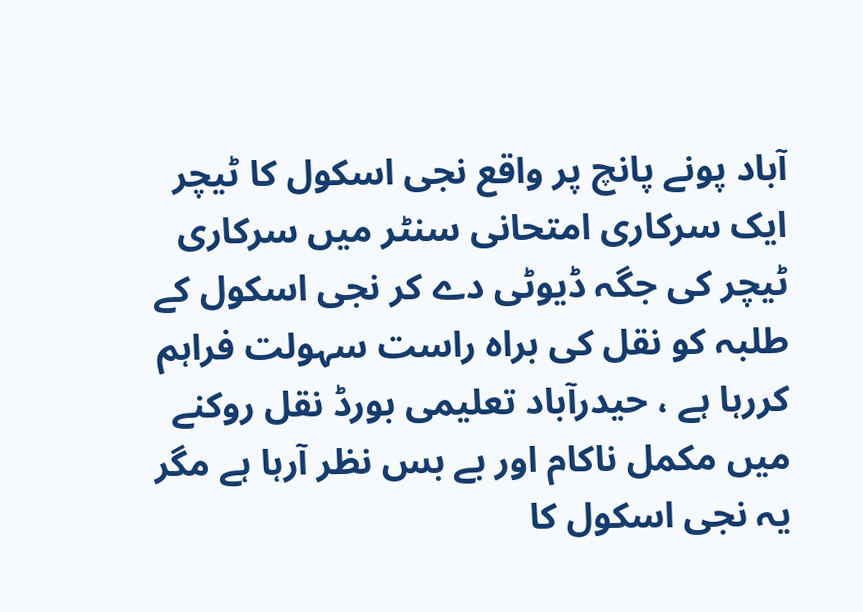آباد پونے پانچ پر واقع نجی اسکول کا ٹیچر ایک سرکاری امتحانی سنٹر میں سرکاری ٹیچر کی جگہ ڈیوٹی دے کر نجی اسکول کے طلبہ کو نقل کی براہ راست سہولت فراہم کررہا ہے ، حیدرآباد تعلیمی بورڈ نقل روکنے میں مکمل ناکام اور بے بس نظر آرہا ہے مگر یہ نجی اسکول کا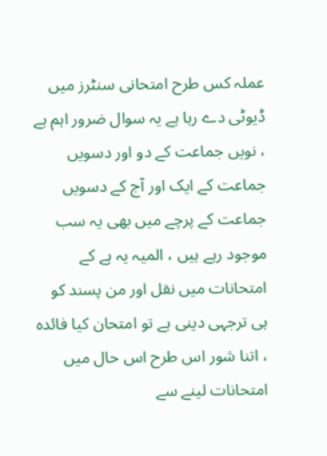عملہ کس طرح امتحانی سنٹرز میں ڈیوٹی دے رہا ہے یہ سوال ضرور اہم ہے ، نویں جماعت کے دو اور دسویں جماعت کے ایک اور آج کے دسویں جماعت کے پرچے میں بھی یہ سب موجود رہے ہیں ، المیہ یہ ہے کے امتحانات میں نقل اور من پسند کو ہی ترجہی دینی ہے تو امتحان کیا فائدہ ، اتنا شور اس طرح اس حال میں امتحانات لینے سے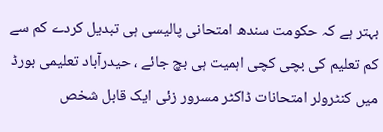بہتر ہے کہ حکومت سندھ امتحانی پالیسی ہی تبدیل کردے کم سے کم تعلیم کی بچی کچی اہمیت ہی بچ جائے ، حیدرآباد تعلیمی بورڈ میں کنٹرولر امتحانات ڈاکٹر مسرور زئی ایک قابل شخص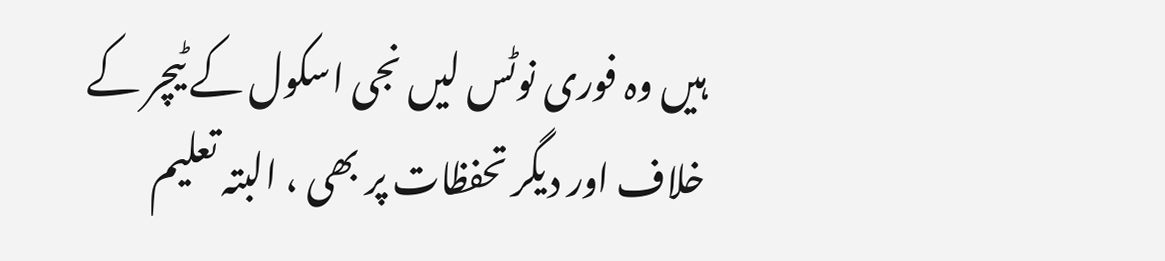ہیں وہ فوری نوٹس لیں نجی اسکول کے ٹیچر کے خلاف اور دیگر تحفظات پر بھی ، البتہ تعلیم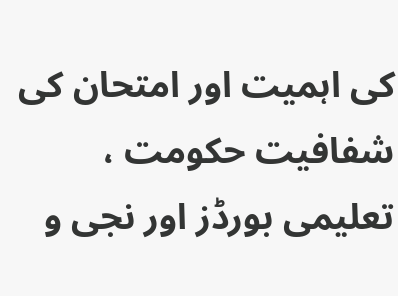کی اہمیت اور امتحان کی شفافیت حکومت ، تعلیمی بورڈز اور نجی و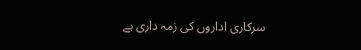سرکاری اداروں کی زمہ داری ہے